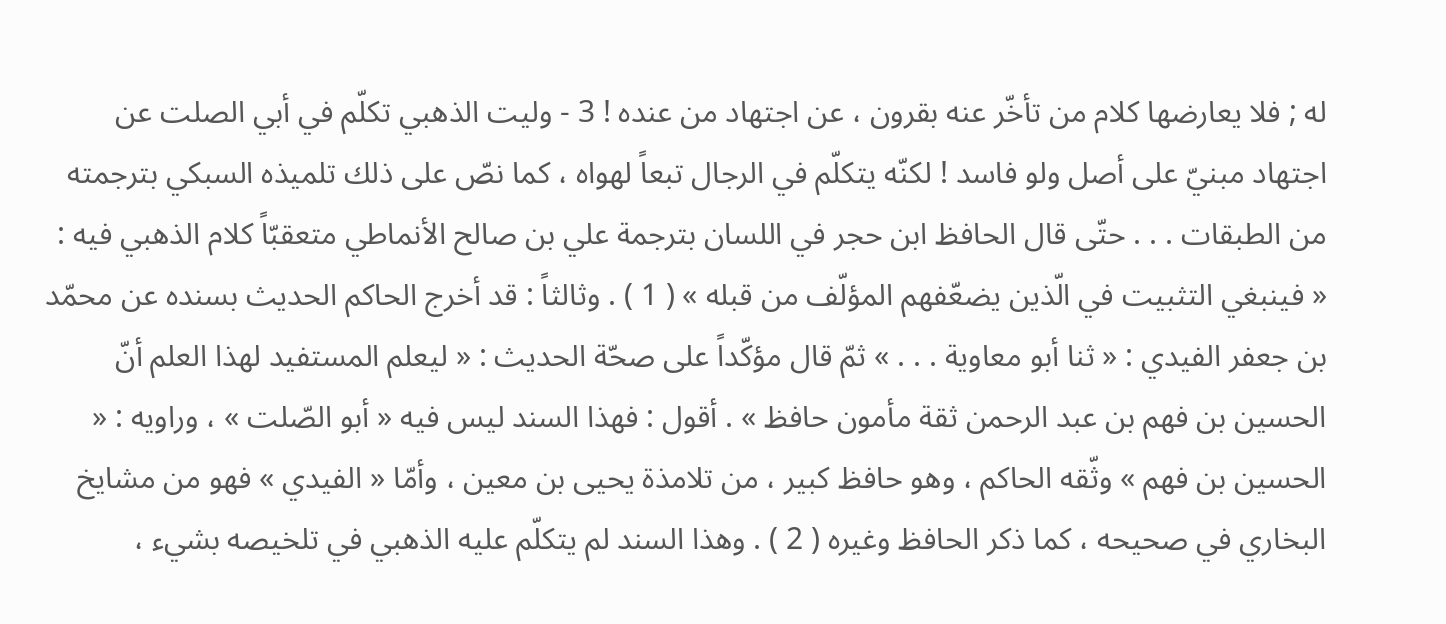له ; فلا يعارضها كلام من تأخّر عنه بقرون ، عن اجتهاد من عنده ! 3 - وليت الذهبي تكلّم في أبي الصلت عن اجتهاد مبنيّ على أصل ولو فاسد ! لكنّه يتكلّم في الرجال تبعاً لهواه ، كما نصّ على ذلك تلميذه السبكي بترجمته من الطبقات . . . حتّى قال الحافظ ابن حجر في اللسان بترجمة علي بن صالح الأنماطي متعقبّاً كلام الذهبي فيه : « فينبغي التثبيت في الّذين يضعّفهم المؤلّف من قبله » ( 1 ) . وثالثاً : قد أخرج الحاكم الحديث بسنده عن محمّد بن جعفر الفيدي : « ثنا أبو معاوية . . . » ثمّ قال مؤكّداً على صحّة الحديث : « ليعلم المستفيد لهذا العلم أنّ الحسين بن فهم بن عبد الرحمن ثقة مأمون حافظ » . أقول : فهذا السند ليس فيه « أبو الصّلت » ، وراويه : « الحسين بن فهم » وثّقه الحاكم ، وهو حافظ كبير ، من تلامذة يحيى بن معين ، وأمّا « الفيدي » فهو من مشايخ البخاري في صحيحه ، كما ذكر الحافظ وغيره ( 2 ) . وهذا السند لم يتكلّم عليه الذهبي في تلخيصه بشيء ،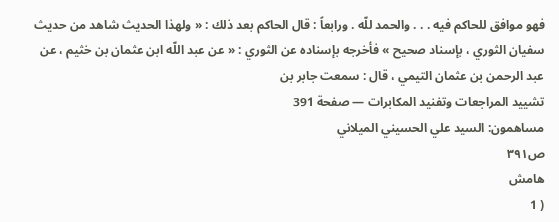فهو موافق للحاكم فيه . . . والحمد للّه . ورابعاً : قال الحاكم بعد ذلك : « ولهذا الحديث شاهد من حديث سفيان الثوري ، بإسناد صحيح » فأخرجه بإسناده عن الثوري : « عن عبد اللّه ابن عثمان بن خثيم ، عن عبد الرحمن بن عثمان التيمي ، قال : سمعت جابر بن
تشييد المراجعات وتفنيد المكابرات — صفحة 391
مساهمون: السيد علي الحسيني الميلاني
ص٣٩١
هامش
( 1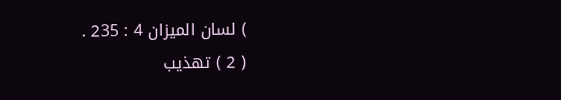) لسان الميزان 4 : 235 .
( 2 ) تهذيب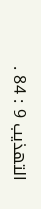التهذيب 9 : 84 .